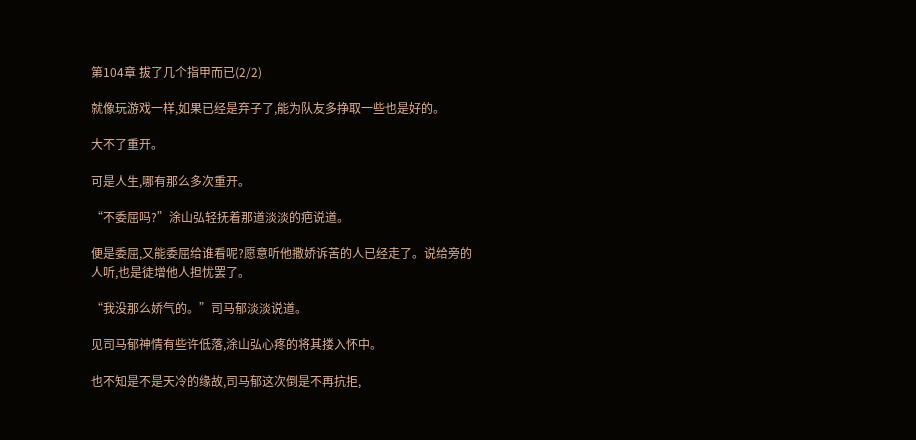第104章 拔了几个指甲而已(2/2)

就像玩游戏一样,如果已经是弃子了,能为队友多挣取一些也是好的。

大不了重开。

可是人生,哪有那么多次重开。

“不委屈吗?”涂山弘轻抚着那道淡淡的疤说道。

便是委屈,又能委屈给谁看呢?愿意听他撒娇诉苦的人已经走了。说给旁的人听,也是徒增他人担忧罢了。

“我没那么娇气的。”司马郁淡淡说道。

见司马郁神情有些许低落,涂山弘心疼的将其搂入怀中。

也不知是不是天冷的缘故,司马郁这次倒是不再抗拒,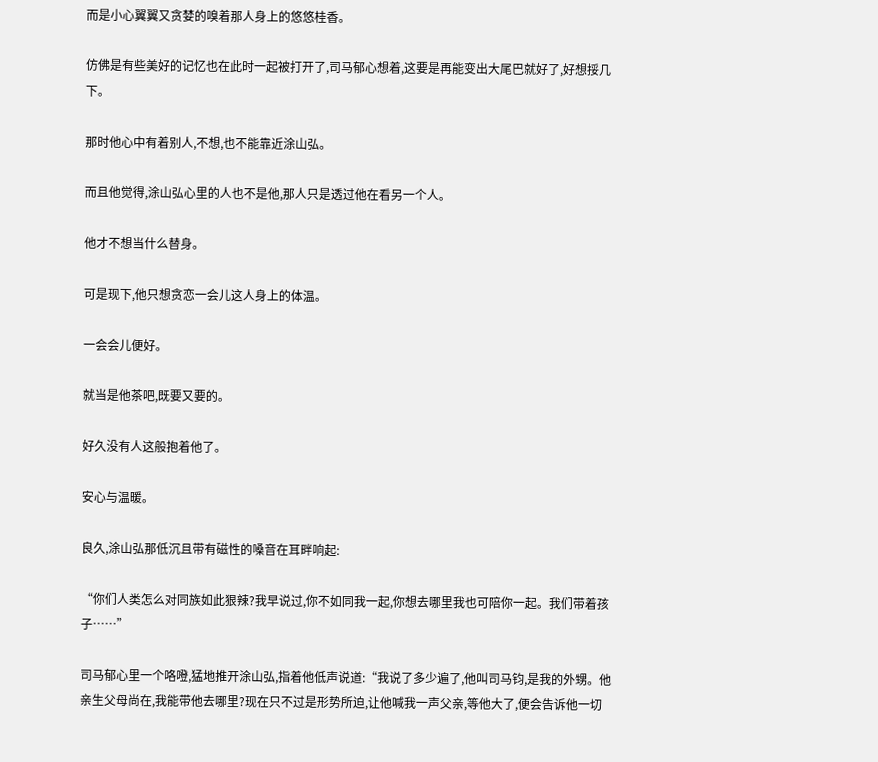而是小心翼翼又贪婪的嗅着那人身上的悠悠桂香。

仿佛是有些美好的记忆也在此时一起被打开了,司马郁心想着,这要是再能变出大尾巴就好了,好想挼几下。

那时他心中有着别人,不想,也不能靠近涂山弘。

而且他觉得,涂山弘心里的人也不是他,那人只是透过他在看另一个人。

他才不想当什么替身。

可是现下,他只想贪恋一会儿这人身上的体温。

一会会儿便好。

就当是他茶吧,既要又要的。

好久没有人这般抱着他了。

安心与温暖。

良久,涂山弘那低沉且带有磁性的嗓音在耳畔响起:

“你们人类怎么对同族如此狠辣?我早说过,你不如同我一起,你想去哪里我也可陪你一起。我们带着孩子……”

司马郁心里一个咯噔,猛地推开涂山弘,指着他低声说道:“我说了多少遍了,他叫司马钧,是我的外甥。他亲生父母尚在,我能带他去哪里?现在只不过是形势所迫,让他喊我一声父亲,等他大了,便会告诉他一切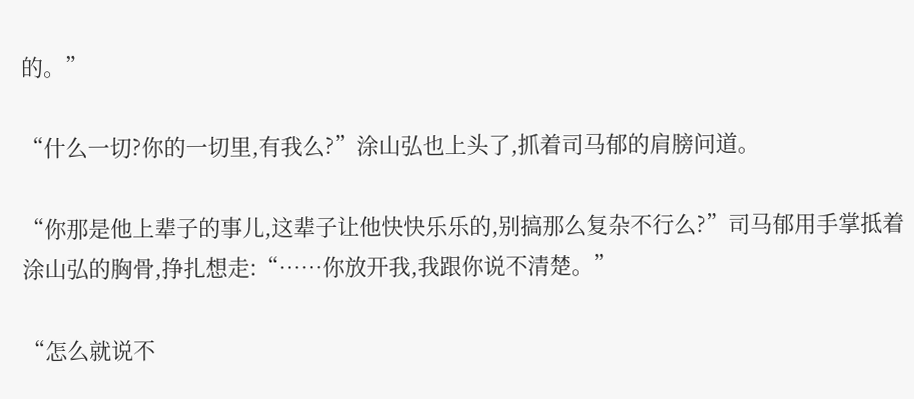的。”

“什么一切?你的一切里,有我么?”涂山弘也上头了,抓着司马郁的肩膀问道。

“你那是他上辈子的事儿,这辈子让他快快乐乐的,别搞那么复杂不行么?”司马郁用手掌抵着涂山弘的胸骨,挣扎想走:“……你放开我,我跟你说不清楚。”

“怎么就说不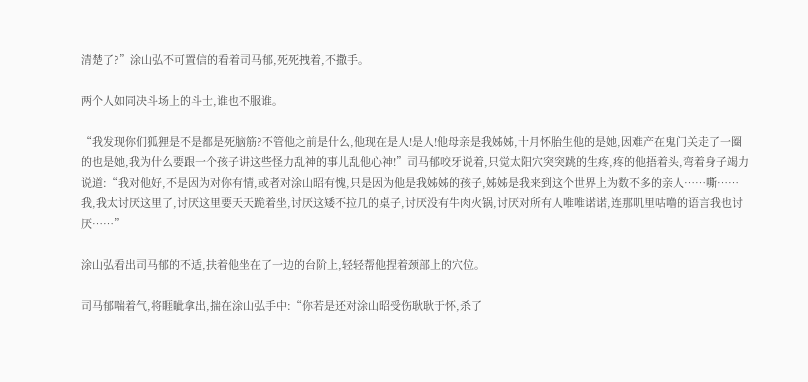清楚了?”涂山弘不可置信的看着司马郁,死死拽着,不撒手。

两个人如同决斗场上的斗士,谁也不服谁。

“我发现你们狐狸是不是都是死脑筋?不管他之前是什么,他现在是人!是人!他母亲是我姊姊,十月怀胎生他的是她,因难产在鬼门关走了一圈的也是她,我为什么要跟一个孩子讲这些怪力乱神的事儿乱他心神!”司马郁咬牙说着,只觉太阳穴突突跳的生疼,疼的他捂着头,弯着身子竭力说道:“我对他好,不是因为对你有情,或者对涂山昭有愧,只是因为他是我姊姊的孩子,姊姊是我来到这个世界上为数不多的亲人……嘶……我,我太讨厌这里了,讨厌这里要天天跪着坐,讨厌这矮不拉几的桌子,讨厌没有牛肉火锅,讨厌对所有人唯唯诺诺,连那叽里咕噜的语言我也讨厌……”

涂山弘看出司马郁的不适,扶着他坐在了一边的台阶上,轻轻帮他捏着颈部上的穴位。

司马郁喘着气,将睚眦拿出,揣在涂山弘手中:“你若是还对涂山昭受伤耿耿于怀,杀了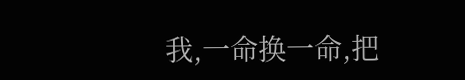我,一命换一命,把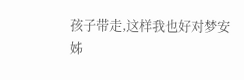孩子带走,这样我也好对梦安姊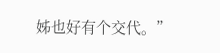姊也好有个交代。”